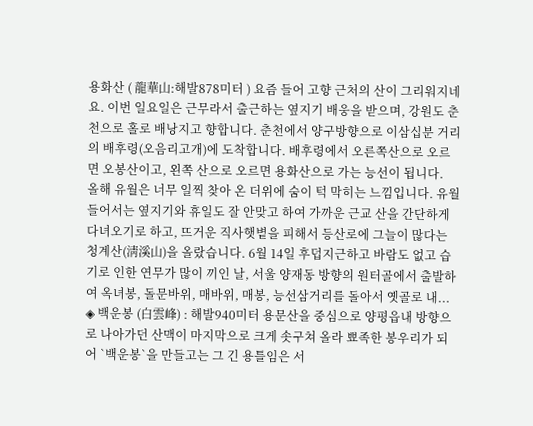용화산 ( 龍華山:해발878미터 ) 요즘 들어 고향 근처의 산이 그리워지네요. 이번 일요일은 근무라서 출근하는 옆지기 배웅을 받으며, 강원도 춘천으로 홀로 배낭지고 향합니다. 춘천에서 양구방향으로 이삼십분 거리의 배후령(오음리고개)에 도착합니다. 배후령에서 오른쪽산으로 오르면 오봉산이고, 왼쪽 산으로 오르면 용화산으로 가는 능선이 됩니다.
올해 유월은 너무 일찍 찾아 온 더위에 숨이 턱 막히는 느낌입니다. 유월들어서는 옆지기와 휴일도 잘 안맞고 하여 가까운 근교 산을 간단하게 다녀오기로 하고, 뜨거운 직사햇볕을 피해서 등산로에 그늘이 많다는 청계산(淸溪山)을 올랐습니다. 6월 14일 후덥지근하고 바람도 없고 습기로 인한 연무가 많이 끼인 날, 서울 양재동 방향의 원터골에서 출발하여 옥녀봉, 돌문바위, 매바위, 매봉, 능선삼거리를 돌아서 옛골로 내...
◈ 백운봉 (白雲峰) : 해발940미터 용문산을 중심으로 양평읍내 방향으로 나아가던 산맥이 마지막으로 크게 솟구쳐 올라 뾰족한 봉우리가 되어 `백운봉`을 만들고는 그 긴 용틀임은 서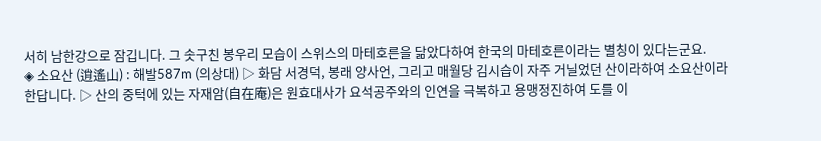서히 남한강으로 잠깁니다. 그 솟구친 봉우리 모습이 스위스의 마테호른을 닮았다하여 한국의 마테호른이라는 별칭이 있다는군요.
◈ 소요산 (逍遙山) : 해발587m (의상대) ▷ 화담 서경덕, 봉래 양사언, 그리고 매월당 김시습이 자주 거닐었던 산이라하여 소요산이라 한답니다. ▷ 산의 중턱에 있는 자재암(自在庵)은 원효대사가 요석공주와의 인연을 극복하고 용맹정진하여 도를 이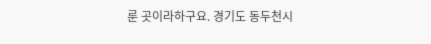룬 곳이라하구요. 경기도 동두천시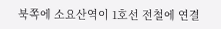북쪽에 소요산역이 1호선 전철에 연결